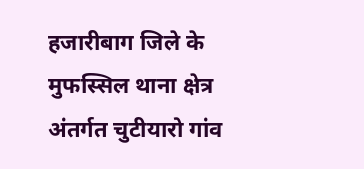हजारीबाग जिले के मुफस्सिल थाना क्षेत्र अंतर्गत चुटीयारो गांव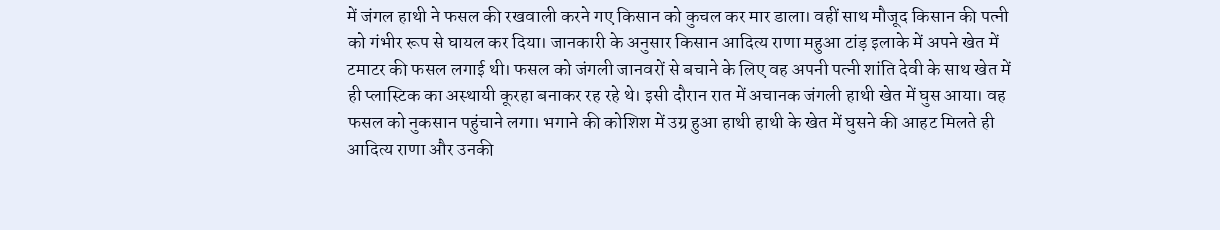में जंगल हाथी ने फसल की रखवाली करने गए किसान को कुचल कर मार डाला। वहीं साथ मौजूद किसान की पत्नी को गंभीर रूप से घायल कर दिया। जानकारी के अनुसार किसान आदित्य राणा महुआ टांड़ इलाके में अपने खेत में टमाटर की फसल लगाई थी। फसल को जंगली जानवरों से बचाने के लिए वह अपनी पत्नी शांति देवी के साथ खेत में ही प्लास्टिक का अस्थायी कूरहा बनाकर रह रहे थे। इसी दौरान रात में अचानक जंगली हाथी खेत में घुस आया। वह फसल को नुकसान पहुंचाने लगा। भगाने की कोशिश में उग्र हुआ हाथी हाथी के खेत में घुसने की आहट मिलते ही आदित्य राणा और उनकी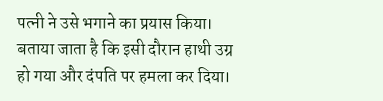पत्नी ने उसे भगाने का प्रयास किया। बताया जाता है कि इसी दौरान हाथी उग्र हो गया और दंपति पर हमला कर दिया।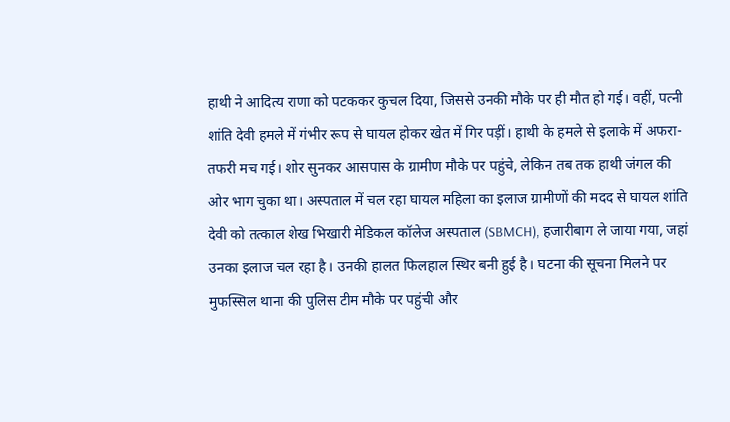हाथी ने आदित्य राणा को पटककर कुचल दिया, जिससे उनकी मौके पर ही मौत हो गई। वहीं, पत्नी शांति देवी हमले में गंभीर रूप से घायल होकर खेत में गिर पड़ीं। हाथी के हमले से इलाके में अफरा-तफरी मच गई। शोर सुनकर आसपास के ग्रामीण मौके पर पहुंचे, लेकिन तब तक हाथी जंगल की ओर भाग चुका था। अस्पताल में चल रहा घायल महिला का इलाज ग्रामीणों की मदद से घायल शांति देवी को तत्काल शेख भिखारी मेडिकल कॉलेज अस्पताल (SBMCH), हजारीबाग ले जाया गया, जहां उनका इलाज चल रहा है। उनकी हालत फिलहाल स्थिर बनी हुई है। घटना की सूचना मिलने पर मुफस्सिल थाना की पुलिस टीम मौके पर पहुंची और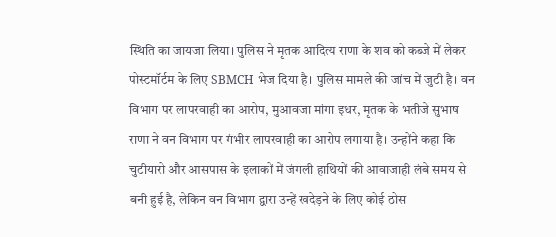स्थिति का जायजा लिया। पुलिस ने मृतक आदित्य राणा के शव को कब्जे में लेकर पोस्टमॉर्टम के लिए SBMCH भेज दिया है। पुलिस मामले की जांच में जुटी है। वन विभाग पर लापरवाही का आरोप, मुआवजा मांगा इधर, मृतक के भतीजे सुभाष राणा ने वन विभाग पर गंभीर लापरवाही का आरोप लगाया है। उन्होंने कहा कि चुटीयारो और आसपास के इलाकों में जंगली हाथियों की आवाजाही लंबे समय से बनी हुई है, लेकिन वन विभाग द्वारा उन्हें खदेड़ने के लिए कोई ठोस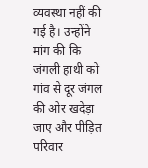व्यवस्था नहीं की गई है। उन्होंने मांग की कि जंगली हाथी को गांव से दूर जंगल की ओर खदेड़ा जाए और पीड़ित परिवार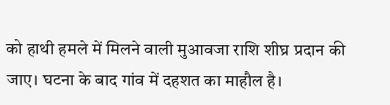को हाथी हमले में मिलने वाली मुआवजा राशि शीघ्र प्रदान की जाए। घटना के बाद गांव में दहशत का माहौल है।